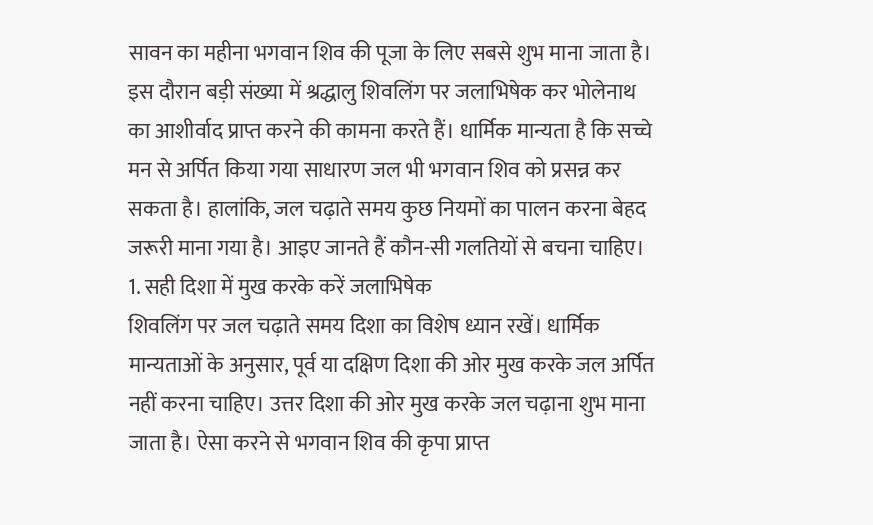सावन का महीना भगवान शिव की पूजा के लिए सबसे शुभ माना जाता है। इस दौरान बड़ी संख्या में श्रद्धालु शिवलिंग पर जलाभिषेक कर भोलेनाथ का आशीर्वाद प्राप्त करने की कामना करते हैं। धार्मिक मान्यता है कि सच्चे मन से अर्पित किया गया साधारण जल भी भगवान शिव को प्रसन्न कर सकता है। हालांकि, जल चढ़ाते समय कुछ नियमों का पालन करना बेहद जरूरी माना गया है। आइए जानते हैं कौन-सी गलतियों से बचना चाहिए।
1. सही दिशा में मुख करके करें जलाभिषेक
शिवलिंग पर जल चढ़ाते समय दिशा का विशेष ध्यान रखें। धार्मिक मान्यताओं के अनुसार, पूर्व या दक्षिण दिशा की ओर मुख करके जल अर्पित नहीं करना चाहिए। उत्तर दिशा की ओर मुख करके जल चढ़ाना शुभ माना जाता है। ऐसा करने से भगवान शिव की कृपा प्राप्त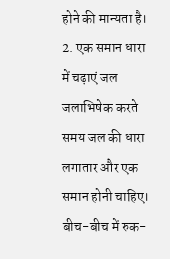होने की मान्यता है।
2. एक समान धारा में चढ़ाएं जल
जलाभिषेक करते समय जल की धारा लगातार और एक समान होनी चाहिए। बीच-बीच में रुक-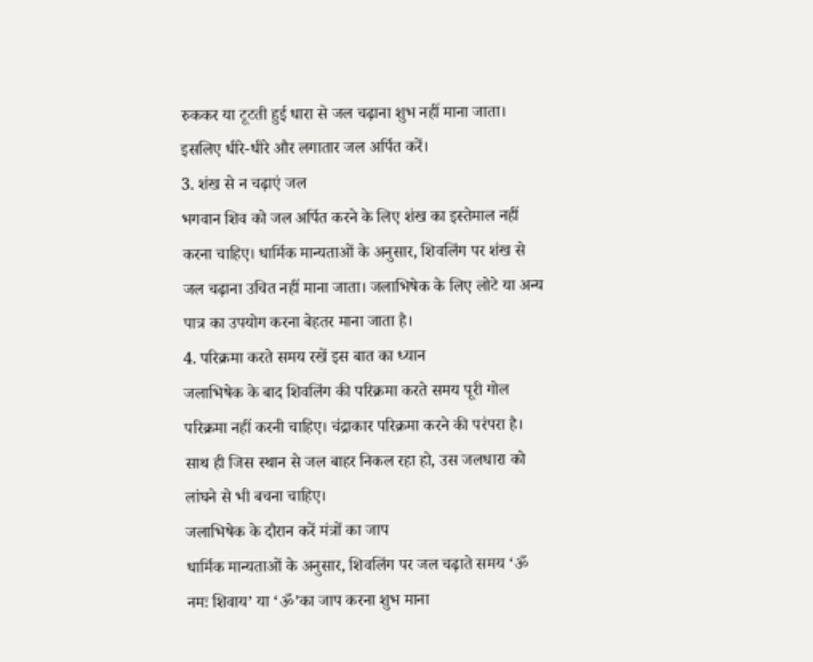रुककर या टूटती हुई धारा से जल चढ़ाना शुभ नहीं माना जाता। इसलिए धीरे-धीरे और लगातार जल अर्पित करें।
3. शंख से न चढ़ाएं जल
भगवान शिव को जल अर्पित करने के लिए शंख का इस्तेमाल नहीं करना चाहिए। धार्मिक मान्यताओं के अनुसार, शिवलिंग पर शंख से जल चढ़ाना उचित नहीं माना जाता। जलाभिषेक के लिए लोटे या अन्य पात्र का उपयोग करना बेहतर माना जाता है।
4. परिक्रमा करते समय रखें इस बात का ध्यान
जलाभिषेक के बाद शिवलिंग की परिक्रमा करते समय पूरी गोल परिक्रमा नहीं करनी चाहिए। चंद्राकार परिक्रमा करने की परंपरा है। साथ ही जिस स्थान से जल बाहर निकल रहा हो, उस जलधारा को लांघने से भी बचना चाहिए।
जलाभिषेक के दौरान करें मंत्रों का जाप
धार्मिक मान्यताओं के अनुसार, शिवलिंग पर जल चढ़ाते समय ‘ॐ नमः शिवाय’ या ‘ॐ’का जाप करना शुभ माना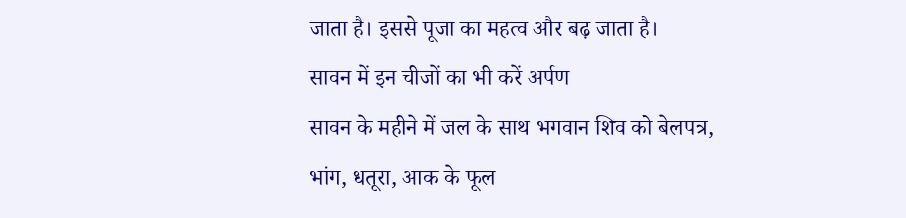जाता है। इससे पूजा का महत्व और बढ़ जाता है।
सावन में इन चीजों का भी करें अर्पण
सावन के महीने में जल के साथ भगवान शिव को बेलपत्र, भांग, धतूरा, आक के फूल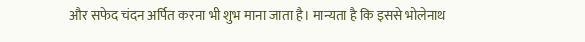और सफेद चंदन अर्पित करना भी शुभ माना जाता है। मान्यता है कि इससे भोलेनाथ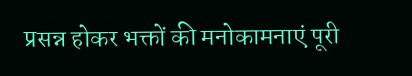प्रसन्न होकर भक्तों की मनोकामनाएं पूरी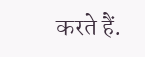करते हैं.